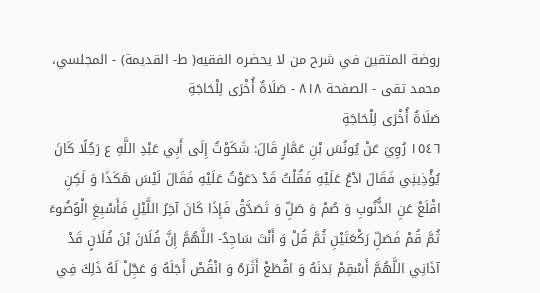روضة المتقين في شرح من لا يحضره الفقيه( ط- القديمة) - المجلسي، محمد تقى - الصفحة ٨١٨ - صَلَاةٌ أُخْرَى لِلْحَاجَةِ
صَلَاةٌ أُخْرَى لِلْحَاجَةِ
١٥٤٦ رُوِيَ عَنْ يُونُسَ بْنِ عَمَّارٍ قَالَ: شَكَوْتُ إِلَى أَبِي عَبْدِ اللَّهِ ع رَجُلًا كَانَ يُؤْذِينِي فَقَالَ ادْعُ عَلَيْهِ فَقُلْتُ قَدْ دَعَوْتُ عَلَيْهِ فَقَالَ لَيْسَ هَكَذَا وَ لَكِنِ اقْلَعْ عَنِ الذُّنُوبِ وَ صُمْ وَ صَلِّ وَ تَصَدَّقْ فَإِذَا كَانَ آخِرُ اللَّيْلِ فَأَسْبِغِ الْوُضُوءَ ثُمَّ قُمْ فَصَلِّ رَكْعَتَيْنِ ثُمَّ قُلْ وَ أَنْتَ سَاجِدٌ- اللَّهُمَّ إِنَّ فُلَانَ بْنَ فُلَانٍ قَدْ آذَانِي اللَّهُمَّ أَسْقِمْ بَدَنَهُ وَ اقْطَعْ أَثَرَهُ وَ انْقُصْ أَجَلَهُ وَ عَجِّلْ لَهُ ذَلِكَ فِي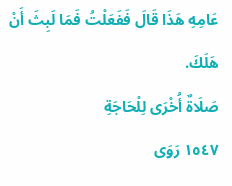عَامِهِ هَذَا قَالَ فَفَعَلْتُ فَمَا لَبِثَ أَنْ هَلَكَ.
صَلَاةٌ أُخْرَى لِلْحَاجَةِ
١٥٤٧ رَوَى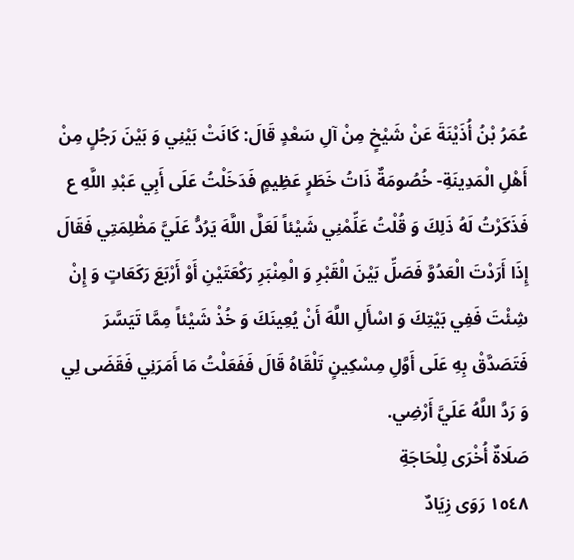عُمَرُ بْنُ أُذَيْنَةَ عَنْ شَيْخٍ مِنْ آلِ سَعْدٍ قَالَ: كَانَتْ بَيْنِي وَ بَيْنَ رَجُلٍ مِنْ أَهْلِ الْمَدِينَةِ- خُصُومَةٌ ذَاتُ خَطَرٍ عَظِيمٍ فَدَخَلْتُ عَلَى أَبِي عَبْدِ اللَّهِ ع فَذَكَرْتُ لَهُ ذَلِكَ وَ قُلْتُ عَلِّمْنِي شَيْئاً لَعَلَّ اللَّهَ يَرُدُّ عَلَيَّ مَظْلِمَتِي فَقَالَ إِذَا أَرَدْتَ الْعَدُوَّ فَصَلِّ بَيْنَ الْقَبْرِ وَ الْمِنْبَرِ رَكْعَتَيْنِ أَوْ أَرْبَعَ رَكَعَاتٍ وَ إِنْ شِئْتَ فَفِي بَيْتِكَ وَ اسْأَلِ اللَّهَ أَنْ يُعِينَكَ وَ خُذْ شَيْئاً مِمَّا تَيَسَّرَ فَتَصَدَّقْ بِهِ عَلَى أَوَّلِ مِسْكِينٍ تَلْقَاهُ قَالَ فَفَعَلْتُ مَا أَمَرَنِي فَقَضَى لِي وَ رَدَّ اللَّهُ عَلَيَّ أَرْضِي.
صَلَاةٌ أُخْرَى لِلْحَاجَةِ
١٥٤٨ رَوَى زِيَادٌ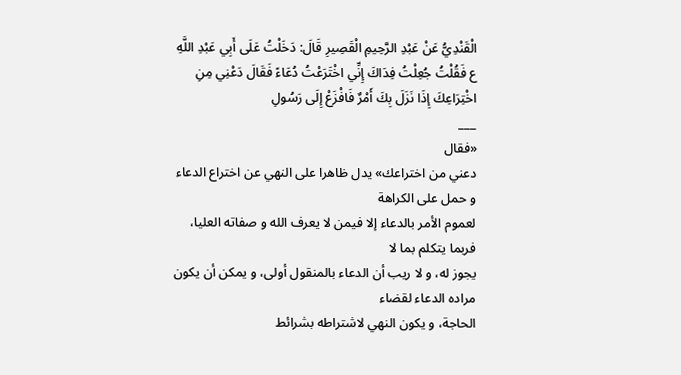الْقَنْدِيُّ عَنْ عَبْدِ الرَّحِيمِ الْقَصِيرِ قَالَ: دَخَلْتُ عَلَى أَبِي عَبْدِ اللَّهِ ع فَقُلْتُ جُعِلْتُ فِدَاكَ إِنِّي اخْتَرَعْتُ دُعَاءً فَقَالَ دَعْنِي مِنِ اخْتِرَاعِكَ إِذَا نَزَلَ بِكَ أَمْرٌ فَافْزَعْ إِلَى رَسُولِ
___
«فقال
دعني من اختراعك» يدل ظاهرا على النهي عن اختراع الدعاء و حمل على الكراهة
لعموم الأمر بالدعاء إلا فيمن لا يعرف الله و صفاته العليا، فربما يتكلم بما لا
يجوز له، و لا ريب أن الدعاء بالمنقول أولى، و يمكن أن يكون مراده الدعاء لقضاء
الحاجة، و يكون النهي لاشتراطه بشرائط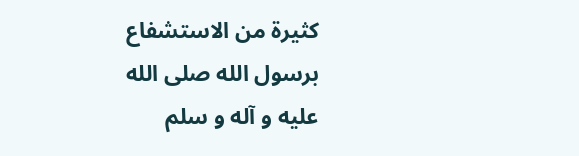كثيرة من الاستشفاع برسول الله صلى الله
عليه و آله و سلم